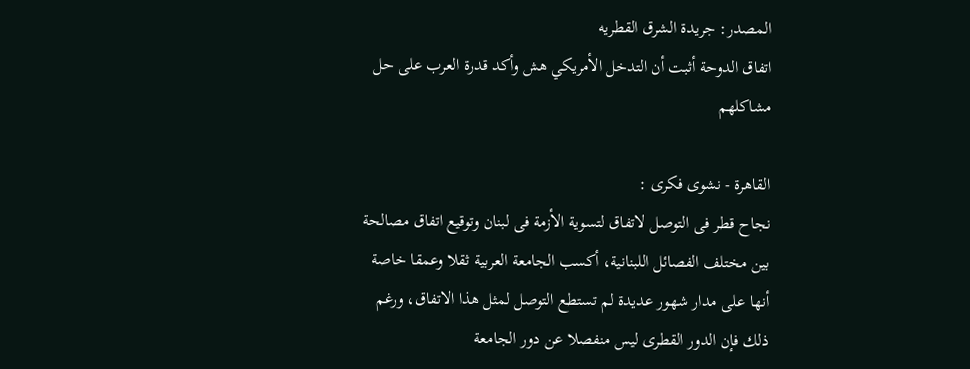المصدر: جريدة الشرق القطريه
اتفاق الدوحة أثبت أن التدخل الأمريكي هش وأكد قدرة العرب على حل مشاكلهم

القاهرة - نشوى فكرى :
نجاح قطر فى التوصل لاتفاق لتسوية الأزمة فى لبنان وتوقيع اتفاق مصالحة بين مختلف الفصائل اللبنانية، أكسب الجامعة العربية ثقلا وعمقا خاصة أنها على مدار شهور عديدة لم تستطع التوصل لمثل هذا الاتفاق، ورغم ذلك فإن الدور القطرى ليس منفصلا عن دور الجامعة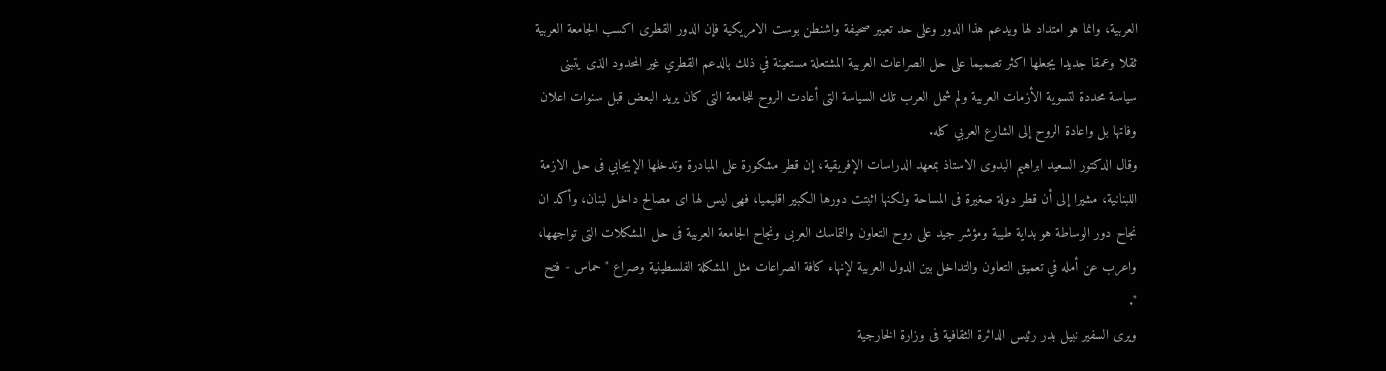العربية، وانما هو امتداد لها ويدعم هذا الدور وعلى حد تعبير صحيفة واشنطن بوست الامريكية فإن الدور القطرى اكسب الجامعة العربية ثقلا وعمقا جديدا يجعلها اكثر تصميما على حل الصراعات العربية المشتعلة مستعينة في ذلك بالدعم القطري غير المحدود الذى يتبنى سياسة محددة لتسوية الأزمات العربية ولم شمل العرب تلك السياسة التى أعادت الروح للجامعة التى كان يريد البعض قبل سنوات اعلان وفاتها بل واعادة الروح إلى الشارع العربي كله.
وقال الدكتور السعيد ابراهيم البدوى الاستاذ بمعهد الدراسات الإفريقية، إن قطر مشكورة على المبادرة وتدخلها الإيجابي فى حل الازمة اللبنانية، مشيرا إلى أن قطر دولة صغيرة فى المساحة ولكنها اثبتت دورها الكبير اقليميا، فهى ليس لها اى مصالح داخل لبنان، وأكد ان نجاح دور الوساطة هو بداية طيبة ومؤشر جيد على روح التعاون والتماسك العربى ونجاح الجامعة العربية فى حل المشكلات التى تواجهها، واعرب عن أمله في تعميق التعاون والتداخل بين الدول العربية لإنهاء كافة الصراعات مثل المشكلة الفلسطينية وصراع " حماس - فتح ".
ويرى السفير نبيل بدر رئيس الدائرة الثقافية فى وزارة الخارجية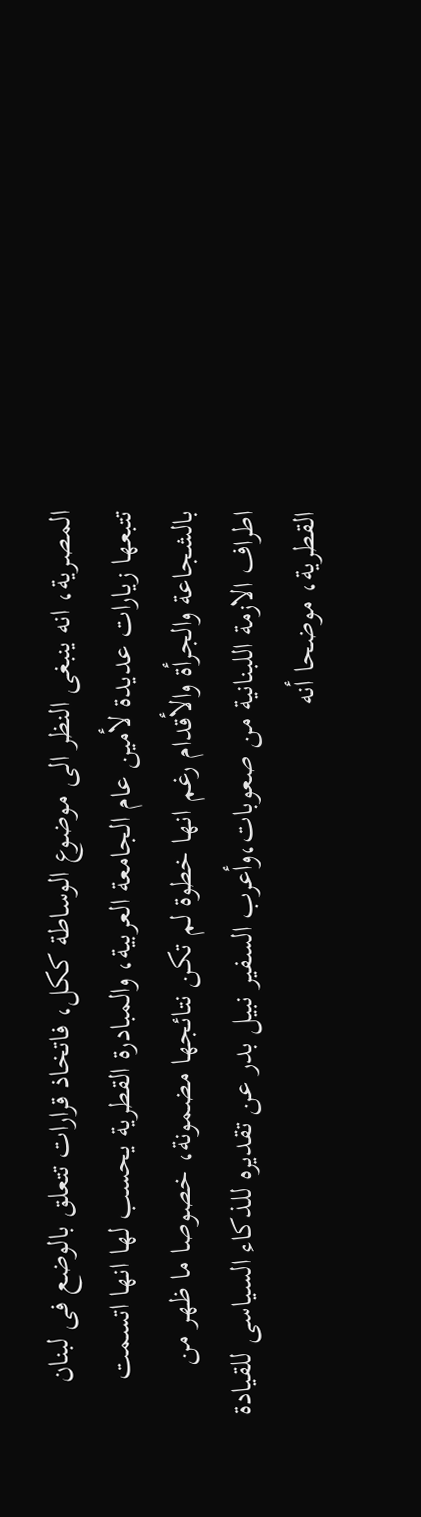المصرية، انه ينبغى النظر الى موضوع الوساطة ككل، فاتخاذ قرارات تتعلق بالوضع فى لبنان تتبعها زيارات عديدة لأمين عام الجامعة العربية، والمبادرة القطرية يحسب لها انها اتسمت بالشجاعة والجرأة والأقدام رغم انها خطوة لم تكن نتائجها مضمونة، خصوصا ما ظهر من اطراف الازمة اللبنانية من صعوبات،وأعرب السفير نبيل بدر عن تقديره للذكاء السياسى للقيادة القطرية، موضحا أنه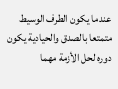عندما يكون الطرف الوسيط متمتعا بالصدق والحيادية يكون دوره لحل الأزمة مهما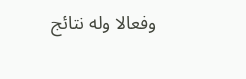وفعالا وله نتائج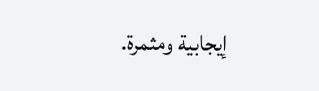إيجابية ومثمرة.